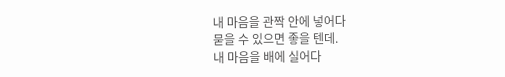내 마음을 관짝 안에 넣어다
묻을 수 있으면 좋을 텐데.
내 마음을 배에 실어다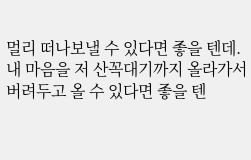멀리 떠나보낼 수 있다면 좋을 텐데.
내 마음을 저 산꼭대기까지 올라가서
버려두고 올 수 있다면 좋을 텐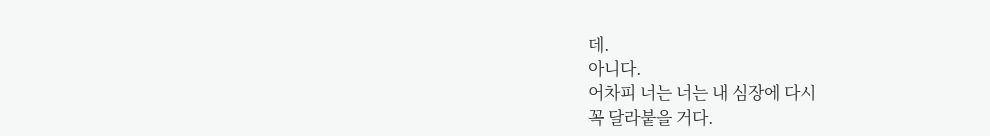데.
아니다.
어차피 너는 너는 내 심장에 다시
꼭 달라붙을 거다.